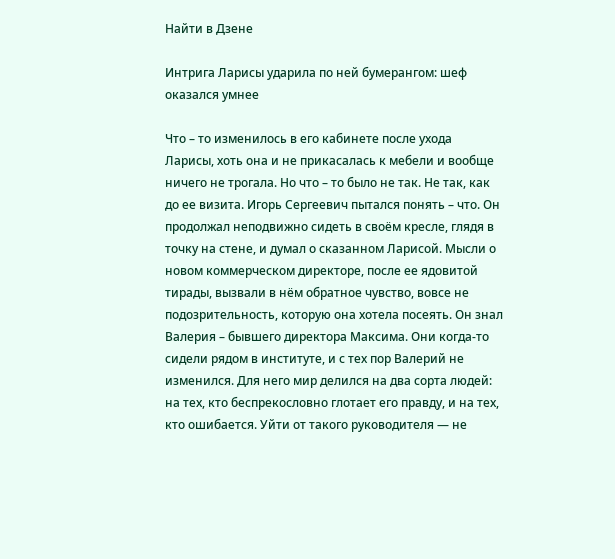Найти в Дзене

Интрига Ларисы ударила по ней бумерангом: шеф оказался умнее

Что – то изменилось в его кабинете после ухода Ларисы, хоть она и не прикасалась к мебели и вообще ничего не трогала. Но что – то было не так. Не так, как до ее визита. Игорь Сергеевич пытался понять – что. Он продолжал неподвижно сидеть в своём кресле, глядя в точку на стене, и думал о сказанном Ларисой. Мысли о новом коммерческом директоре, после ее ядовитой тирады, вызвали в нём обратное чувство, вовсе не подозрительность, которую она хотела посеять. Он знал Валерия – бывшего директора Максима. Они когда-то сидели рядом в институте, и с тех пор Валерий не изменился. Для него мир делился на два сорта людей: на тех, кто беспрекословно глотает его правду, и на тех, кто ошибается. Уйти от такого руководителя — не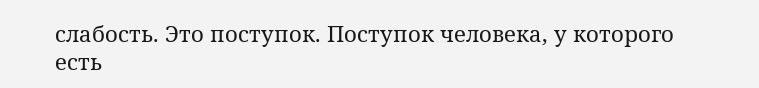слабость. Это поступок. Поступок человека, у которого есть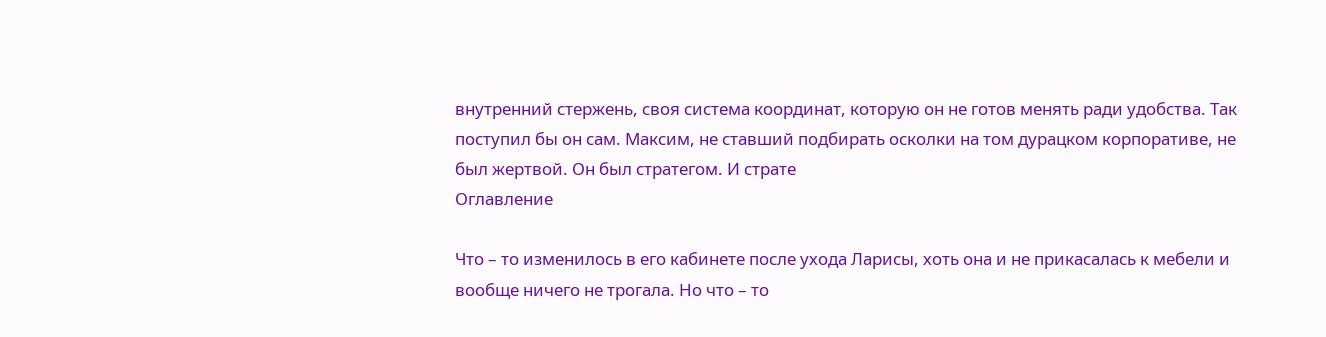внутренний стержень, своя система координат, которую он не готов менять ради удобства. Так поступил бы он сам. Максим, не ставший подбирать осколки на том дурацком корпоративе, не был жертвой. Он был стратегом. И страте
Оглавление

Что – то изменилось в его кабинете после ухода Ларисы, хоть она и не прикасалась к мебели и вообще ничего не трогала. Но что – то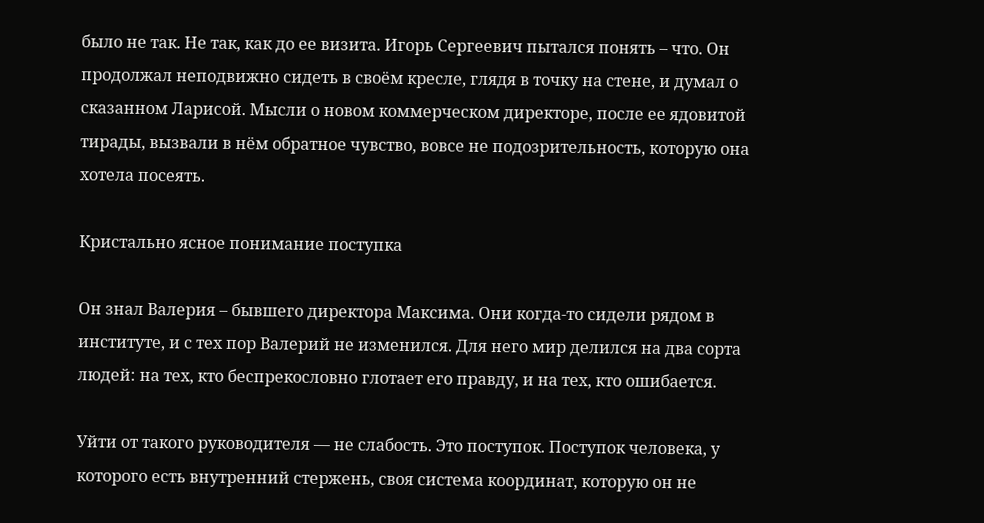было не так. Не так, как до ее визита. Игорь Сергеевич пытался понять – что. Он продолжал неподвижно сидеть в своём кресле, глядя в точку на стене, и думал о сказанном Ларисой. Мысли о новом коммерческом директоре, после ее ядовитой тирады, вызвали в нём обратное чувство, вовсе не подозрительность, которую она хотела посеять.

Кристально ясное понимание поступка

Он знал Валерия – бывшего директора Максима. Они когда-то сидели рядом в институте, и с тех пор Валерий не изменился. Для него мир делился на два сорта людей: на тех, кто беспрекословно глотает его правду, и на тех, кто ошибается.

Уйти от такого руководителя — не слабость. Это поступок. Поступок человека, у которого есть внутренний стержень, своя система координат, которую он не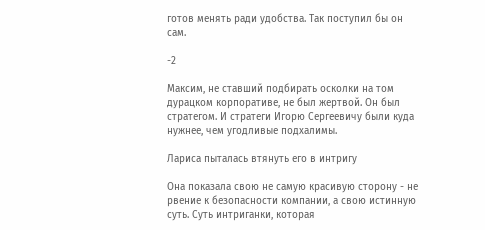готов менять ради удобства. Так поступил бы он сам.

-2

Максим, не ставший подбирать осколки на том дурацком корпоративе, не был жертвой. Он был стратегом. И стратеги Игорю Сергеевичу были куда нужнее, чем угодливые подхалимы.

Лариса пыталась втянуть его в интригу

Она показала свою не самую красивую сторону - не рвение к безопасности компании, а свою истинную суть. Суть интриганки, которая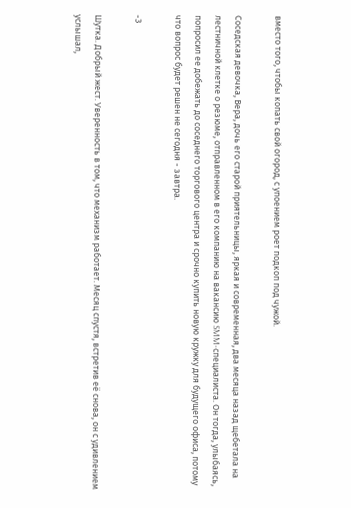вместо того, чтобы копать свой огород, с упоением роет подкоп под чужой.

Соседская девочка, Вера, дочь его старой приятельницы, яркая и современная, два месяца назад щебетала на лестничной клетке о резюме, отправленном в его компанию на вакансию SMM-специалиста. Он тогда, улыбаясь, попросил ее добежать до соседнего торгового центра и срочно купить новую кружку для будущего офиса, потому что вопрос будет решен не сегодня - завтра.

-3

Шутка. Добрый жест. Уверенность в том, что механизм работает. Месяц спустя, встретив её снова, он с удивлением услышал,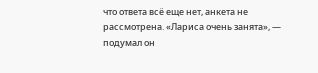что ответа всё еще нет, анкета не рассмотрена. «Лариса очень занята», — подумал он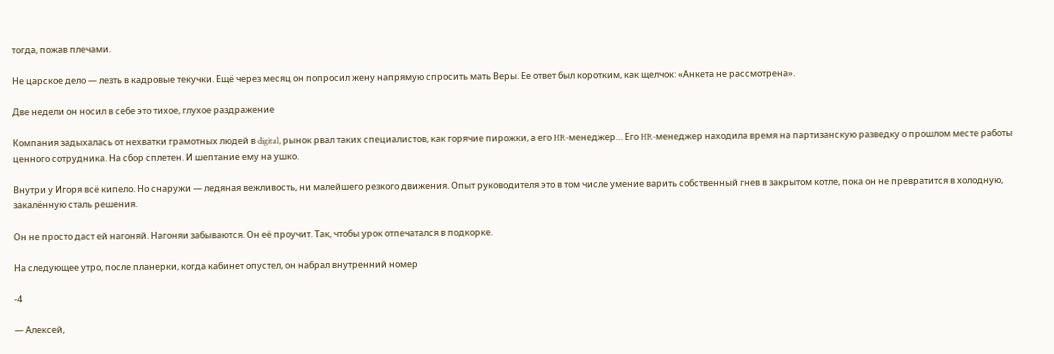тогда, пожав плечами.

Не царское дело — лезть в кадровые текучки. Ещё через месяц он попросил жену напрямую спросить мать Веры. Ее ответ был коротким, как щелчок: «Анкета не рассмотрена».

Две недели он носил в себе это тихое, глухое раздражение

Компания задыхалась от нехватки грамотных людей в digital, рынок рвал таких специалистов, как горячие пирожки, а его HR-менеджер… Его HR-менеджер находила время на партизанскую разведку о прошлом месте работы ценного сотрудника. На сбор сплетен. И шептание ему на ушко.

Внутри у Игоря всё кипело. Но снаружи — ледяная вежливость, ни малейшего резкого движения. Опыт руководителя это в том числе умение варить собственный гнев в закрытом котле, пока он не превратится в холодную, закалённую сталь решения.

Он не просто даст ей нагоняй. Нагоняи забываются. Он её проучит. Так, чтобы урок отпечатался в подкорке.

На следующее утро, после планерки, когда кабинет опустел, он набрал внутренний номер

-4

— Алексей,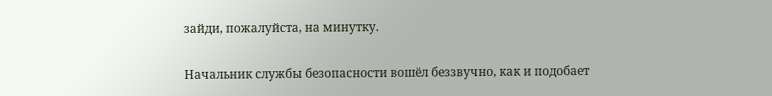зайди, пожалуйста, на минутку.

Начальник службы безопасности вошёл беззвучно, как и подобает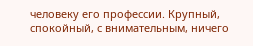человеку его профессии. Крупный, спокойный, с внимательным, ничего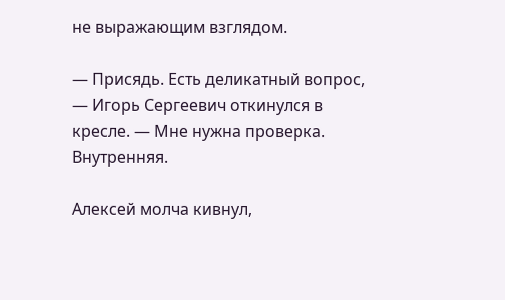не выражающим взглядом.

— Присядь. Есть деликатный вопрос, — Игорь Сергеевич откинулся в кресле. — Мне нужна проверка. Внутренняя.

Алексей молча кивнул,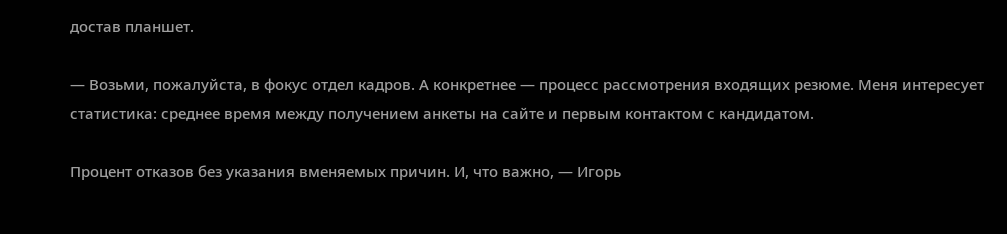достав планшет.

— Возьми, пожалуйста, в фокус отдел кадров. А конкретнее — процесс рассмотрения входящих резюме. Меня интересует статистика: среднее время между получением анкеты на сайте и первым контактом с кандидатом.

Процент отказов без указания вменяемых причин. И, что важно, — Игорь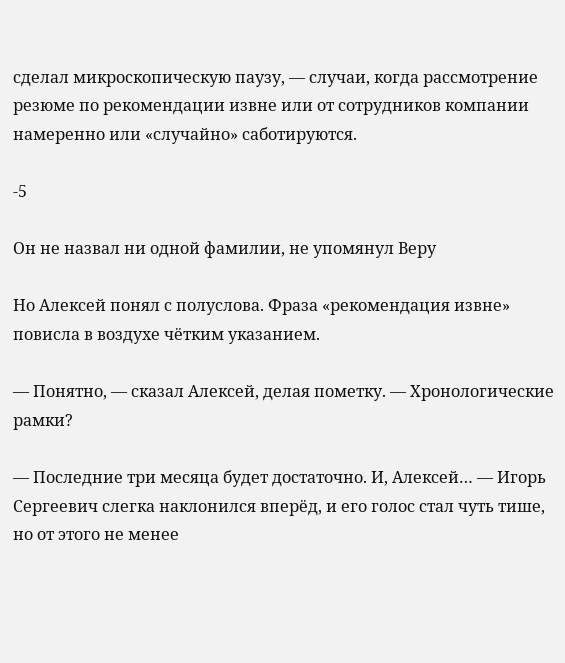сделал микроскопическую паузу, — случаи, когда рассмотрение резюме по рекомендации извне или от сотрудников компании намеренно или «случайно» саботируются.

-5

Он не назвал ни одной фамилии, не упомянул Веру

Но Алексей понял с полуслова. Фраза «рекомендация извне» повисла в воздухе чётким указанием.

— Понятно, — сказал Алексей, делая пометку. — Хронологические рамки?

— Последние три месяца будет достаточно. И, Алексей… — Игорь Сергеевич слегка наклонился вперёд, и его голос стал чуть тише, но от этого не менее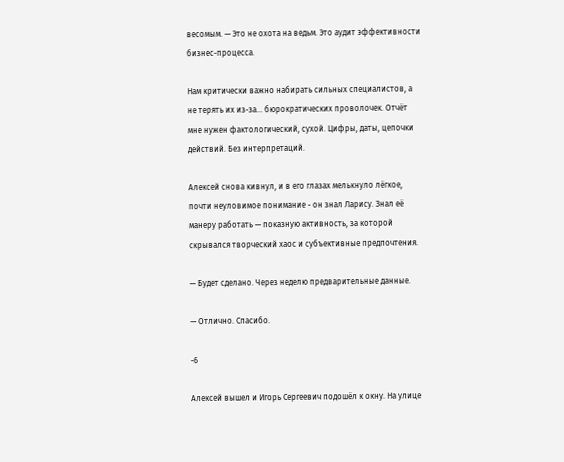весомым. — Это не охота на ведьм. Это аудит эффективности бизнес-процесса.

Нам критически важно набирать сильных специалистов, а не терять их из-за… бюрократических проволочек. Отчёт мне нужен фактологический, сухой. Цифры, даты, цепочки действий. Без интерпретаций.

Алексей снова кивнул, и в его глазах мелькнуло лёгкое, почти неуловимое понимание - он знал Ларису. Знал её манеру работать — показную активность, за которой скрывался творческий хаос и субъективные предпочтения.

— Будет сделано. Через неделю предварительные данные.

— Отлично. Спасибо.

-6

Алексей вышел и Игорь Сергеевич подошёл к окну. На улице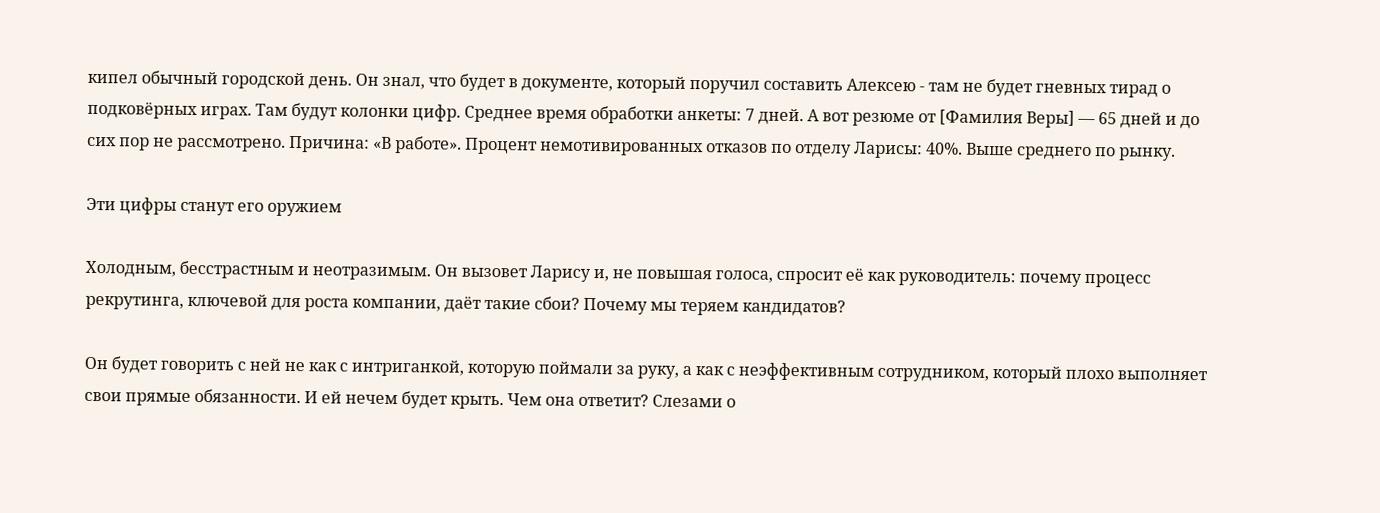кипел обычный городской день. Он знал, что будет в документе, который поручил составить Алексею - там не будет гневных тирад о подковёрных играх. Там будут колонки цифр. Среднее время обработки анкеты: 7 дней. А вот резюме от [Фамилия Веры] — 65 дней и до сих пор не рассмотрено. Причина: «В работе». Процент немотивированных отказов по отделу Ларисы: 40%. Выше среднего по рынку.

Эти цифры станут его оружием

Холодным, бесстрастным и неотразимым. Он вызовет Ларису и, не повышая голоса, спросит её как руководитель: почему процесс рекрутинга, ключевой для роста компании, даёт такие сбои? Почему мы теряем кандидатов?

Он будет говорить с ней не как с интриганкой, которую поймали за руку, а как с неэффективным сотрудником, который плохо выполняет свои прямые обязанности. И ей нечем будет крыть. Чем она ответит? Слезами о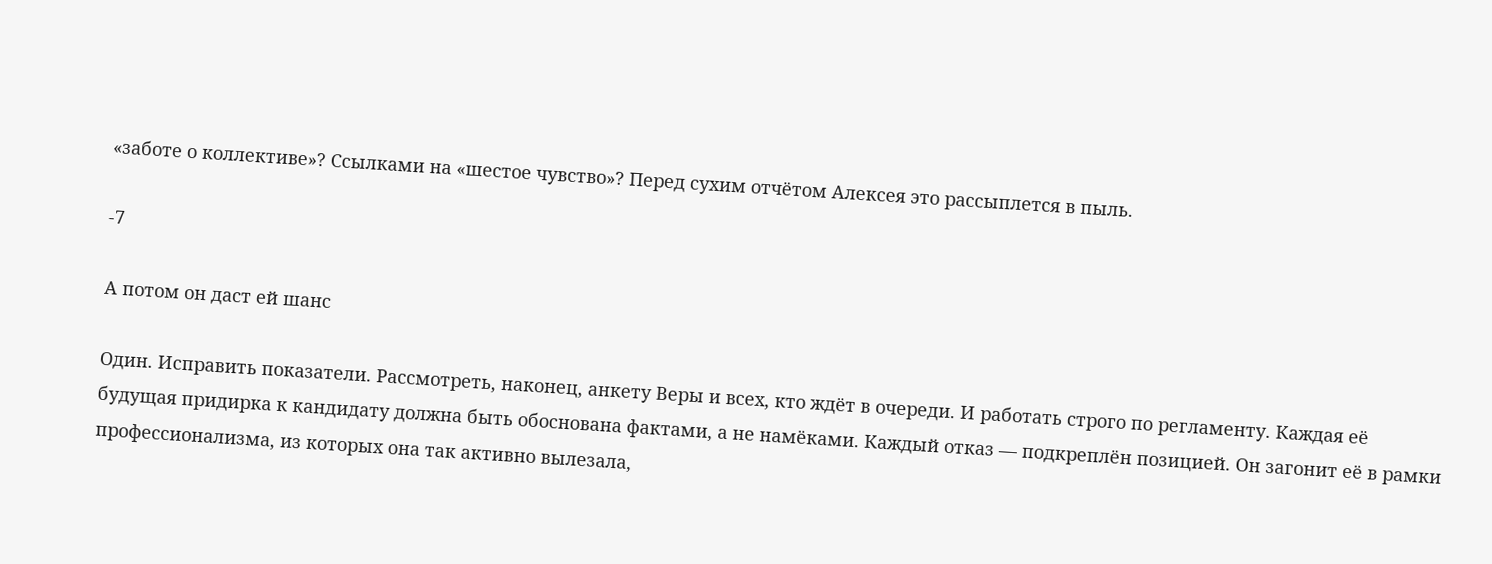«заботе о коллективе»? Ссылками на «шестое чувство»? Перед сухим отчётом Алексея это рассыплется в пыль.

-7

А потом он даст ей шанс

Один. Исправить показатели. Рассмотреть, наконец, анкету Веры и всех, кто ждёт в очереди. И работать строго по регламенту. Каждая её будущая придирка к кандидату должна быть обоснована фактами, а не намёками. Каждый отказ — подкреплён позицией. Он загонит её в рамки профессионализма, из которых она так активно вылезала,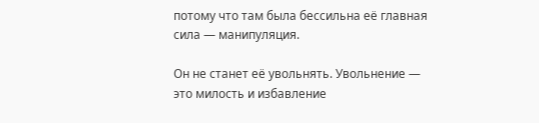потому что там была бессильна её главная сила — манипуляция.

Он не станет её увольнять. Увольнение — это милость и избавление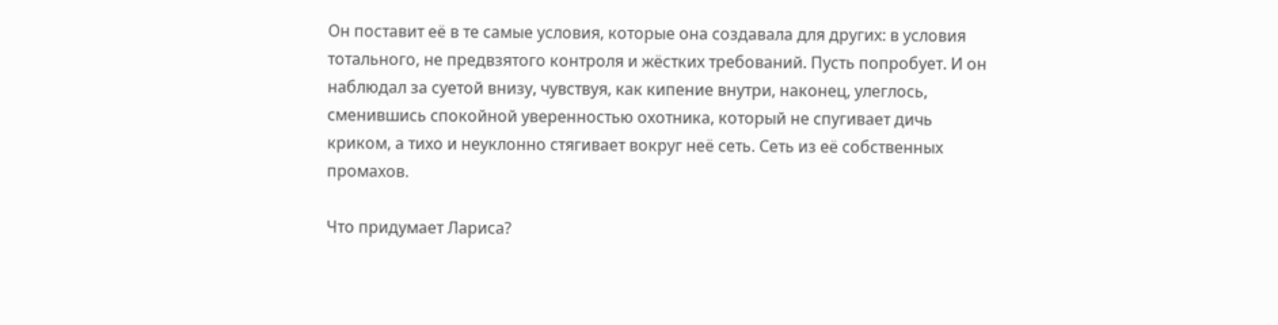Он поставит её в те самые условия, которые она создавала для других: в условия тотального, не предвзятого контроля и жёстких требований. Пусть попробует. И он наблюдал за суетой внизу, чувствуя, как кипение внутри, наконец, улеглось, сменившись спокойной уверенностью охотника, который не спугивает дичь криком, а тихо и неуклонно стягивает вокруг неё сеть. Сеть из её собственных промахов.

Что придумает Лариса?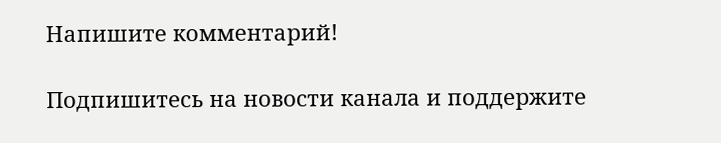Напишите комментарий!

Подпишитесь на новости канала и поддержите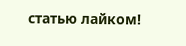статью лайком!